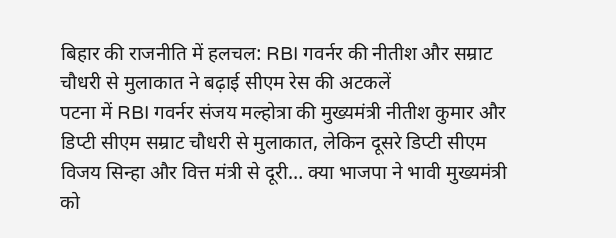बिहार की राजनीति में हलचल: RBI गवर्नर की नीतीश और सम्राट चौधरी से मुलाकात ने बढ़ाई सीएम रेस की अटकलें
पटना में RBI गवर्नर संजय मल्होत्रा की मुख्यमंत्री नीतीश कुमार और डिप्टी सीएम सम्राट चौधरी से मुलाकात, लेकिन दूसरे डिप्टी सीएम विजय सिन्हा और वित्त मंत्री से दूरी… क्या भाजपा ने भावी मुख्यमंत्री को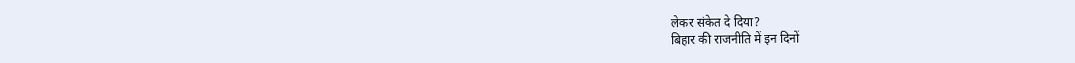लेकर संकेत दे दिया?
बिहार की राजनीति में इन दिनों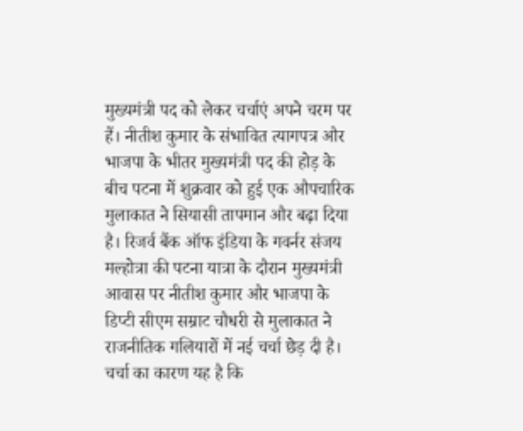मुख्यमंत्री पद को लेकर चर्चाएं अपने चरम पर हैं। नीतीश कुमार के संभावित त्यागपत्र और भाजपा के भीतर मुख्यमंत्री पद की होड़ के बीच पटना में शुक्रवार को हुई एक औपचारिक मुलाकात ने सियासी तापमान और बढ़ा दिया है। रिजर्व बैंक ऑफ इंडिया के गवर्नर संजय मल्होत्रा की पटना यात्रा के दौरान मुख्यमंत्री आवास पर नीतीश कुमार और भाजपा के डिप्टी सीएम सम्राट चौधरी से मुलाकात ने राजनीतिक गलियारों में नई चर्चा छेड़ दी है।
चर्चा का कारण यह है कि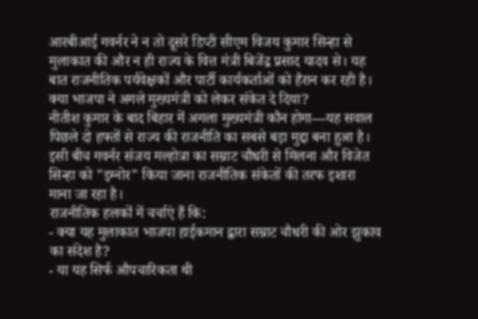आरबीआई गवर्नर ने न तो दूसरे डिप्टी सीएम विजय कुमार सिन्हा से मुलाकात की और न ही राज्य के वित्त मंत्री बिजेंद्र प्रसाद यादव से। यह बात राजनीतिक पर्यवेक्षकों और पार्टी कार्यकर्ताओं को हैरान कर रही है।
क्या भाजपा ने अगले मुख्यमंत्री को लेकर संकेत दे दिया?
नीतीश कुमार के बाद बिहार में अगला मुख्यमंत्री कौन होगा—यह सवाल पिछले दो हफ्तों से राज्य की राजनीति का सबसे बड़ा मुद्दा बना हुआ है।
इसी बीच गवर्नर संजय मल्होत्रा का सम्राट चौधरी से मिलना और विजेत सिन्हा को "इग्नोर" किया जाना राजनीतिक संकेतों की तरफ इशारा माना जा रहा है।
राजनीतिक हलकों में चर्चाएं हैं कि:
- क्या यह मुलाकात भाजपा हाईकमान द्वारा सम्राट चौधरी की ओर झुकाव का संदेश है?
- या यह सिर्फ औपचारिकता थी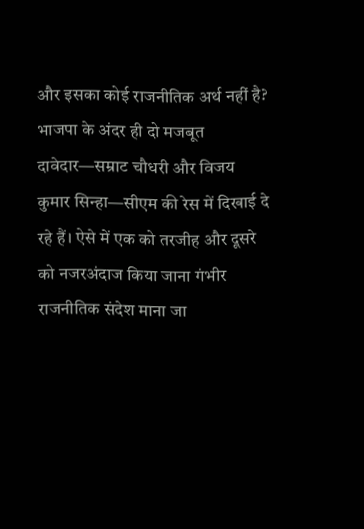और इसका कोई राजनीतिक अर्थ नहीं है?
भाजपा के अंदर ही दो मजबूत दावेदार—सम्राट चौधरी और विजय कुमार सिन्हा—सीएम की रेस में दिखाई दे रहे हैं। ऐसे में एक को तरजीह और दूसरे को नजरअंदाज किया जाना गंभीर राजनीतिक संदेश माना जा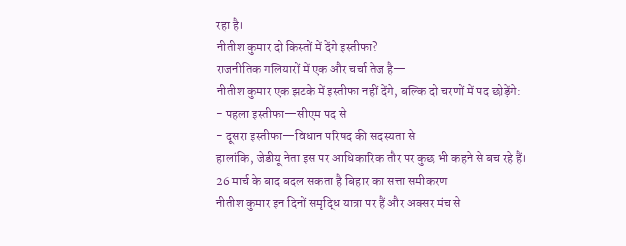रहा है।
नीतीश कुमार दो किस्तों में देंगे इस्तीफा?
राजनीतिक गलियारों में एक और चर्चा तेज है—
नीतीश कुमार एक झटके में इस्तीफा नहीं देंगे, बल्कि दो चरणों में पद छोड़ेंगे:
- पहला इस्तीफा—सीएम पद से
- दूसरा इस्तीफा—विधान परिषद की सदस्यता से
हालांकि, जेडीयू नेता इस पर आधिकारिक तौर पर कुछ भी कहने से बच रहे हैं।
26 मार्च के बाद बदल सकता है बिहार का सत्ता समीकरण
नीतीश कुमार इन दिनों समृद्धि यात्रा पर हैं और अक्सर मंच से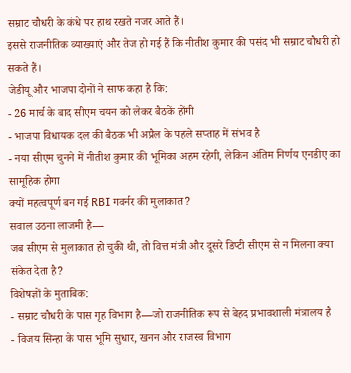सम्राट चौधरी के कंधे पर हाथ रखते नजर आते हैं।
इससे राजनीतिक व्याख्याएं और तेज हो गई हैं कि नीतीश कुमार की पसंद भी सम्राट चौधरी हो सकते हैं।
जेडीयू और भाजपा दोनों ने साफ कहा है कि:
- 26 मार्च के बाद सीएम चयन को लेकर बैठकें होंगी
- भाजपा विधायक दल की बैठक भी अप्रैल के पहले सप्ताह में संभव है
- नया सीएम चुनने में नीतीश कुमार की भूमिका अहम रहेगी, लेकिन अंतिम निर्णय एनडीए का सामूहिक होगा
क्यों महत्वपूर्ण बन गई RBI गवर्नर की मुलाकात?
सवाल उठना लाजमी है—
जब सीएम से मुलाकात हो चुकी थी, तो वित्त मंत्री और दूसरे डिप्टी सीएम से न मिलना क्या संकेत देता है?
विशेषज्ञों के मुताबिक:
- सम्राट चौधरी के पास गृह विभाग है—जो राजनीतिक रूप से बेहद प्रभावशाली मंत्रालय है
- विजय सिन्हा के पास भूमि सुधार, खनन और राजस्व विभाग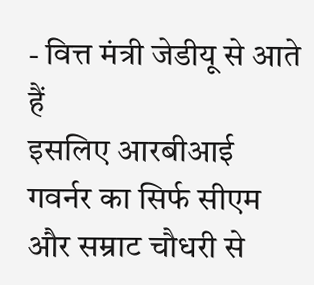- वित्त मंत्री जेडीयू से आते हैं
इसलिए आरबीआई गवर्नर का सिर्फ सीएम और सम्राट चौधरी से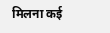मिलना कई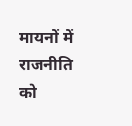मायनों में राजनीति को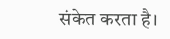संकेत करता है।